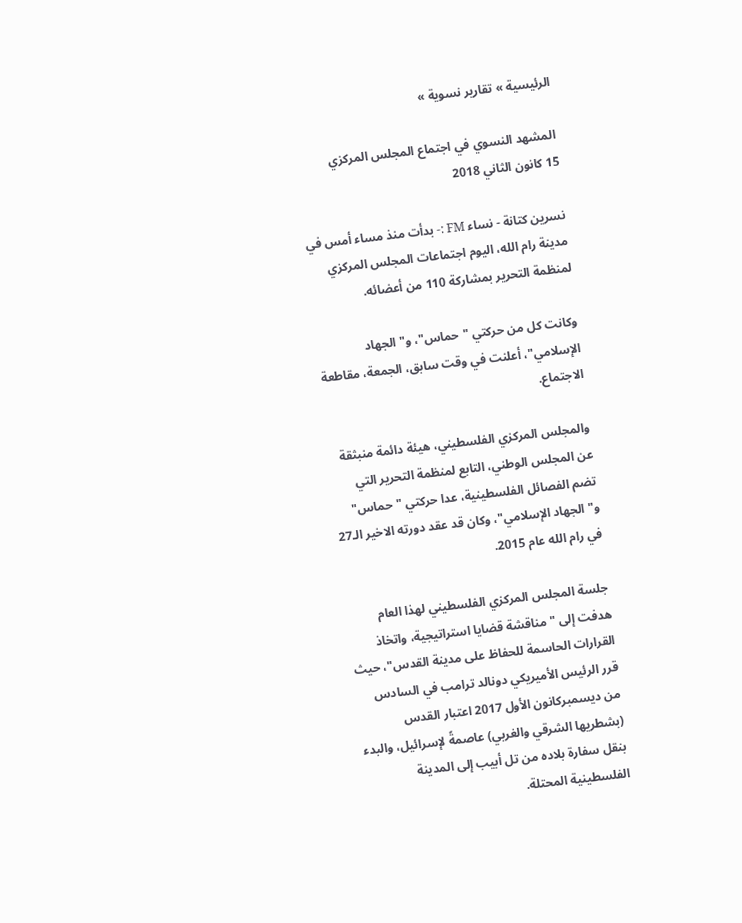الرئيسية » تقارير نسوية »

المشهد النسوي في اجتماع المجلس المركزي
15 كانون الثاني 2018

نسرين كتانة - نساء FM :- بدأت منذ مساء أمس في مدينة رام الله، اليوم اجتماعات المجلس المركزي لمنظمة التحرير بمشاركة 110 من أعضائه.

وكانت كل من حركتي "حماس"، و"الجهاد الإسلامي"، أعلنت في وقت سابق، الجمعة، مقاطعة الاجتماع.

والمجلس المركزي الفلسطيني، هيئة دائمة منبثقة عن المجلس الوطني، التابع لمنظمة التحرير التي تضم الفصائل الفلسطينية، عدا حركتي "حماس" و"الجهاد الإسلامي"، وكان قد عقد دورته الاخير الـ27 في رام الله عام 2015.

جلسة المجلس المركزي الفلسطيني لهذا العام هدفت إلى "مناقشة قضايا استراتيجية، واتخاذ القرارات الحاسمة للحفاظ على مدينة القدس"، حيث قرر الرئيس الأميريكي دونالد ترامب في السادس من ديسمبركانون الأول 2017 اعتبار القدس (بشطريها الشرقي والغربي) عاصمةً لإسرائيل، والبدء بنقل سفارة بلاده من تل أبيب إلى المدينة الفلسطينية المحتلة.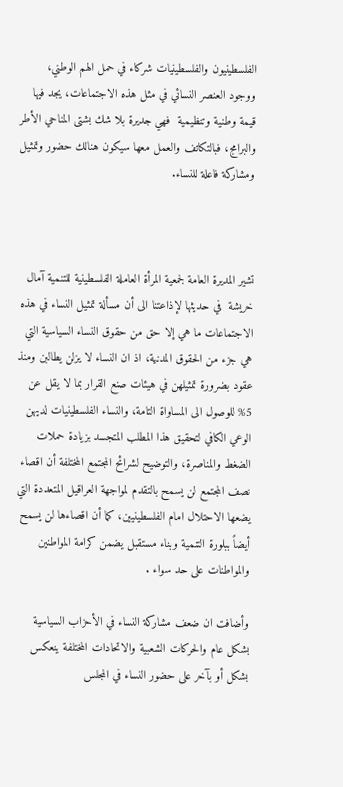الفلسطينيون والفلسطينيات شركاء في حمل الهم الوطني، ووجود العنصر النسائي في مثل هذه الاجتماعات، يجد فيها قيمة وطنية وتنظيمية  فهي جديرة بلا شك بشتى المناحي الأطر والبرامج، فبالتكاتف والعمل معها سيكون هنالك حضور وتمثیل ومشاركة فاعلة للنساء.



تشير المديرة العامة لجمعية المرأة العاملة الفلسطينية للتنمية آمال خريشة  في حديثها لإذاعتنا الى أن مسألة تمثيل النساء في هذه الاجتماعات ما هي إلا حق من حقوق النساء السياسية التي هي جزء من الحقوق المدنية، اذ ان النساء لا يزلن يطالبن ومنذ عقود بضرورة تمثيلهن في هيئات صنع القرار بما لا يقل عن 5% للوصول الى المساواة التامة، والنساء الفلسطينيات لديهن الوعي الكافي لتحقيق هذا المطلب المتجسد بزيادة حملات الضغط والمناصرة، والتوضيح لشرائح المجتمع المختلفة أن اقصاء نصف المجتمع لن يسمح بالتقدم لمواجهة العراقيل المتعددة التي يضعها الاحتلال امام الفلسطينيين، كما أن اقصاءها لن يسمح أيضاً ببلورة التنمية وبناء مستقبل يضمن كرامة المواطنين والمواطنات على حد سواء .

وأضافت ان ضعف مشاركة النساء في الأحزاب السياسية بشكل عام والحركات الشعبية والاتحادات المختلفة ينعكس بشكل أو بآخر على حضور النساء في المجلس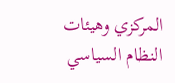المركزي وهيئات النظام السياسي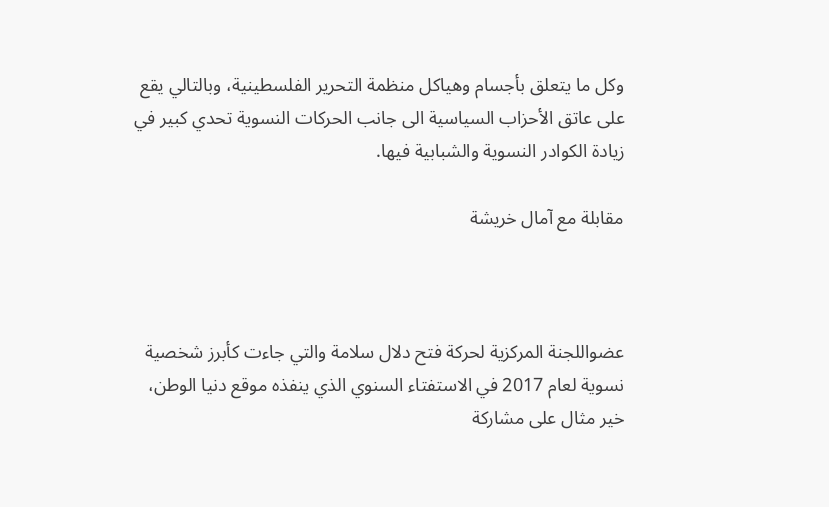وكل ما يتعلق بأجسام وهياكل منظمة التحرير الفلسطينية، وبالتالي يقع على عاتق الأحزاب السياسية الى جانب الحركات النسوية تحدي كبير في زيادة الكوادر النسوية والشبابية فيها.

مقابلة مع آمال خريشة



عضواللجنة المركزية لحركة فتح دلال سلامة والتي جاءت كأبرز شخصية نسوية لعام 2017 في الاستفتاء السنوي الذي ينفذه موقع دنيا الوطن، خير مثال على مشاركة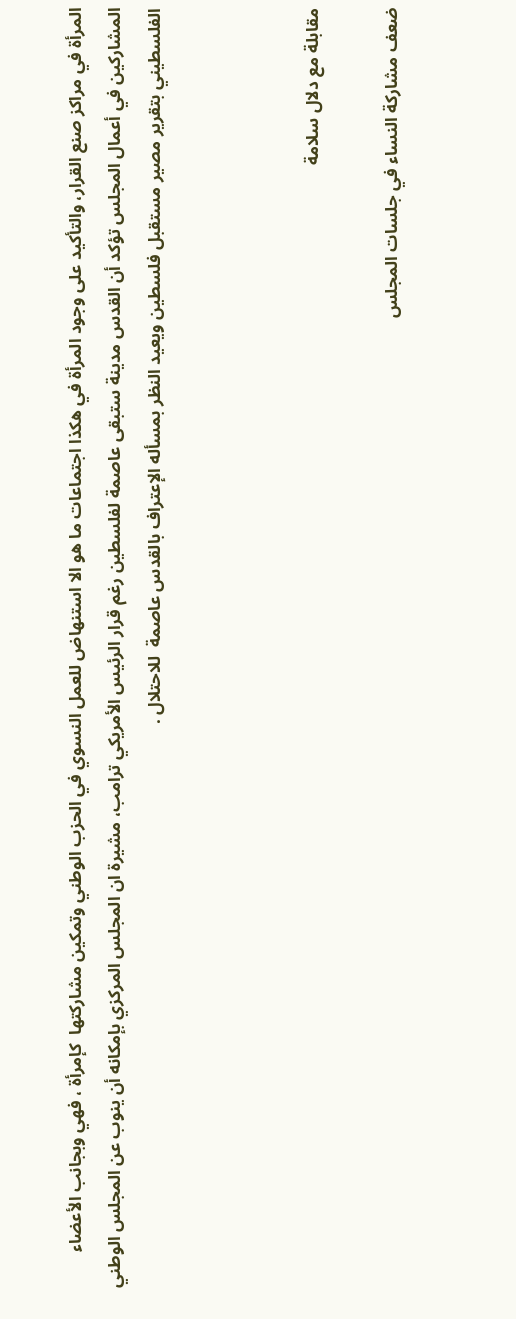المرأة في مراكز صنع القرار، والتأكيد على وجود المرأة في هكذا اجتماعات ما هو الا استنهاض للعمل النسوي في الحزب الوطني وتمكين مشاركتها  كإمرأة ، فهي وبجانب الأعضاء المشاركين في أعمال المجلس تؤكد أن القدس مدينة ستبقى عاصمة لفلسطين رغم قرار الرئيس الأمريكي ترامب، مشيرة ان المجلس المركزي بإمكانه أن ينوب عن المجلس الوطني الفلسطيني بتقرير مصير مستقبل فلسطين ويعيد النظر بمسأله الإعتراف بالقدس عاصمة  للاحتلال .



مقابلة مع دلال سلامة

ضعف مشاركة النساء في جلسات المجلس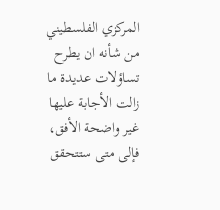المركزي الفلسطيني من شأنه ان يطرح تساؤلات عديدة ما زالت الأجابة عليها غير واضحة الأفق، فإلى متى ستتحقق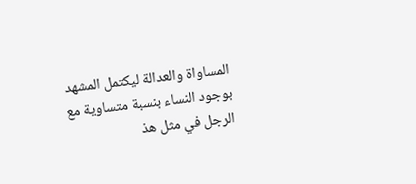المساواة والعدالة ليكتمل المشهد بوجود النساء بنسبة متساوية مع الرجل في مثل هذ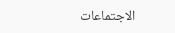الاجتماعات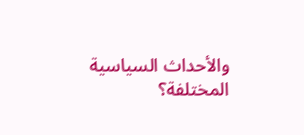والأحداث السياسية المختلفة؟